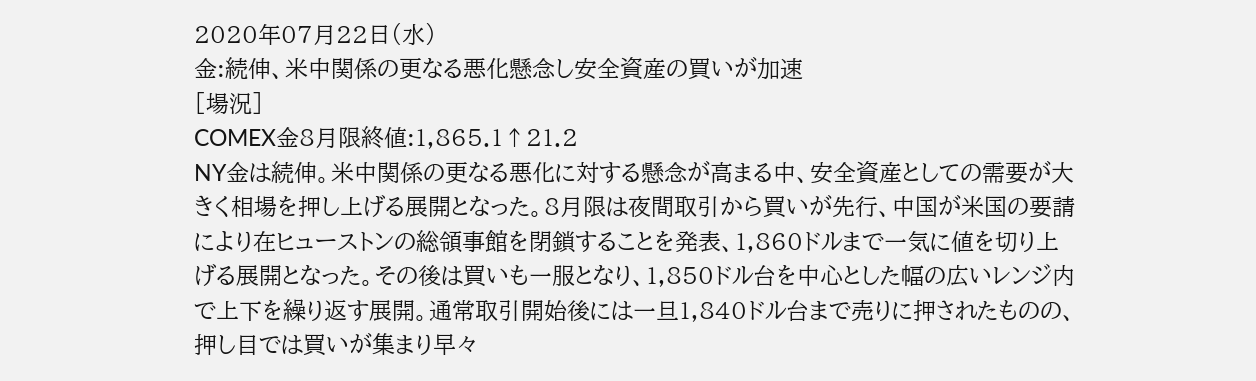2020年07月22日(水)
金:続伸、米中関係の更なる悪化懸念し安全資産の買いが加速
[場況]
COMEX金8月限終値:1,865.1↑21.2
NY金は続伸。米中関係の更なる悪化に対する懸念が高まる中、安全資産としての需要が大きく相場を押し上げる展開となった。8月限は夜間取引から買いが先行、中国が米国の要請により在ヒューストンの総領事館を閉鎖することを発表、1,860ドルまで一気に値を切り上げる展開となった。その後は買いも一服となり、1,850ドル台を中心とした幅の広いレンジ内で上下を繰り返す展開。通常取引開始後には一旦1,840ドル台まで売りに押されたものの、押し目では買いが集まり早々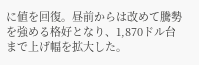に値を回復。昼前からは改めて騰勢を強める格好となり、1,870ドル台まで上げ幅を拡大した。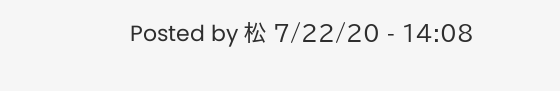Posted by 松 7/22/20 - 14:08